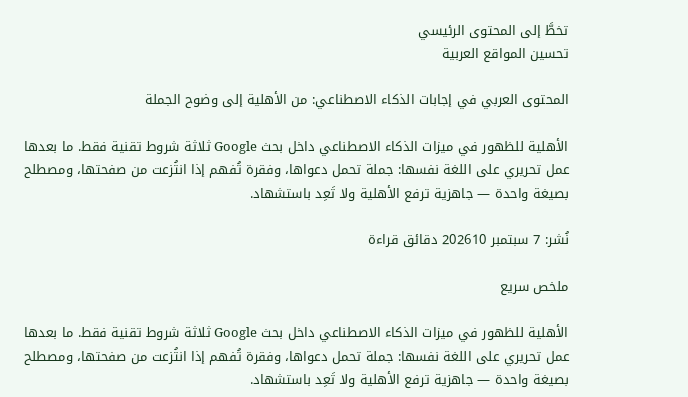تخطَّ إلى المحتوى الرئيسي
تحسين المواقع العربية

المحتوى العربي في إجابات الذكاء الاصطناعي: من الأهلية إلى وضوح الجملة

الأهلية للظهور في ميزات الذكاء الاصطناعي داخل بحث Google ثلاثة شروط تقنية فقط. ما بعدها عمل تحريري على اللغة نفسها: جملة تحمل دعواها، وفقرة تُفهم إذا انتُزعت من صفحتها، ومصطلح بصيغة واحدة — جاهزية ترفع الأهلية ولا تَعِد باستشهاد.

نُشر: 7 سبتمبر 202610 دقائق قراءة

ملخص سريع

الأهلية للظهور في ميزات الذكاء الاصطناعي داخل بحث Google ثلاثة شروط تقنية فقط. ما بعدها عمل تحريري على اللغة نفسها: جملة تحمل دعواها، وفقرة تُفهم إذا انتُزعت من صفحتها، ومصطلح بصيغة واحدة — جاهزية ترفع الأهلية ولا تَعِد باستشهاد.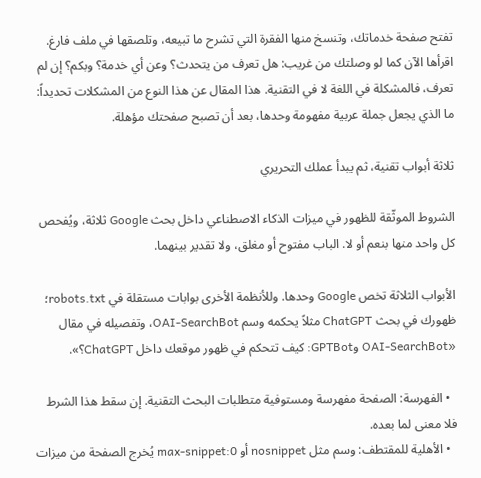تفتح صفحة خدماتك، وتنسخ منها الفقرة التي تشرح ما تبيعه، وتلصقها في ملف فارغ. اقرأها الآن كما لو وصلتك من غريب: هل تعرف من يتحدث؟ وعن أي خدمة؟ وبكم؟ إن لم تعرف، فالمشكلة في اللغة لا في التقنية. هذا المقال عن هذا النوع من المشكلات تحديداً: ما الذي يجعل جملة عربية مفهومة وحدها، بعد أن تصبح صفحتك مؤهلة.

ثلاثة أبواب تقنية، ثم يبدأ عملك التحريري

الشروط الموثّقة للظهور في ميزات الذكاء الاصطناعي داخل بحث Google ثلاثة، ويُفحص كل واحد منها بنعم أو لا. الباب مفتوح أو مغلق، ولا تقدير بينهما.

الأبواب الثلاثة تخص Google وحدها. وللأنظمة الأخرى بوابات مستقلة في robots.txt؛ ظهورك في بحث ChatGPT مثلاً يحكمه وسم OAI-SearchBot، وتفصيله في مقال «OAI-SearchBot وGPTBot: كيف تتحكم في ظهور موقعك داخل ChatGPT؟».

  • الفهرسة: الصفحة مفهرسة ومستوفية متطلبات البحث التقنية. إن سقط هذا الشرط فلا معنى لما بعده.
  • الأهلية للمقتطف: وسم مثل nosnippet أو max-snippet:0 يُخرج الصفحة من ميزات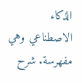الذكاء الاصطناعي وهي مفهرسة. شرح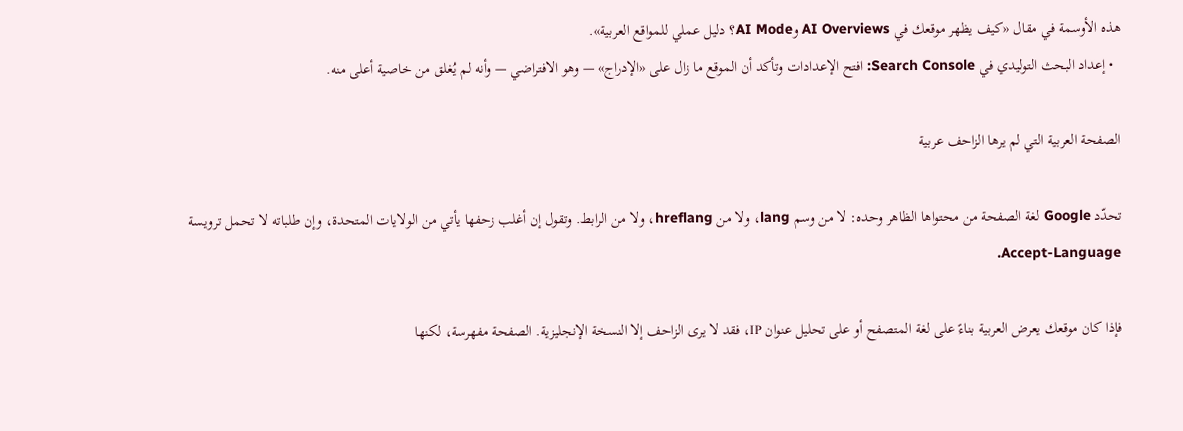هذه الأوسمة في مقال «كيف يظهر موقعك في AI Overviews وAI Mode؟ دليل عملي للمواقع العربية».
  • إعداد البحث التوليدي في Search Console: افتح الإعدادات وتأكد أن الموقع ما زال على «الإدراج» — وهو الافتراضي — وأنه لم يُغلق من خاصية أعلى منه.

الصفحة العربية التي لم يرها الزاحف عربية

تحدّد Google لغة الصفحة من محتواها الظاهر وحده: لا من وسم lang، ولا من hreflang، ولا من الرابط. وتقول إن أغلب زحفها يأتي من الولايات المتحدة، وإن طلباته لا تحمل ترويسة Accept-Language.

فإذا كان موقعك يعرض العربية بناءً على لغة المتصفح أو على تحليل عنوان IP، فقد لا يرى الزاحف إلا النسخة الإنجليزية. الصفحة مفهرسة، لكنها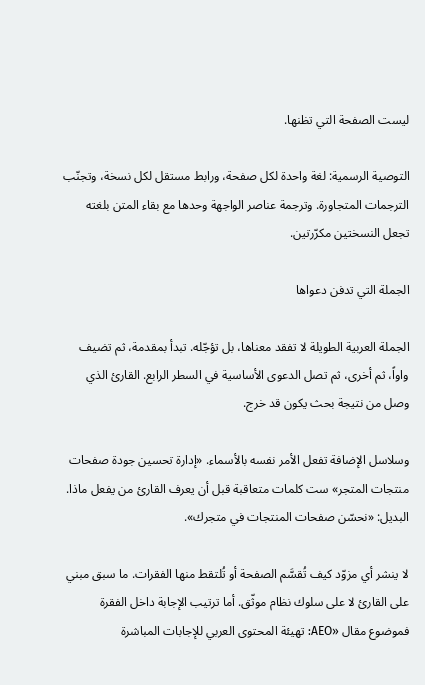ليست الصفحة التي تظنها.

التوصية الرسمية: لغة واحدة لكل صفحة، ورابط مستقل لكل نسخة، وتجنّب الترجمات المتجاورة. وترجمة عناصر الواجهة وحدها مع بقاء المتن بلغته تجعل النسختين مكرّرتين.

الجملة التي تدفن دعواها

الجملة العربية الطويلة لا تفقد معناها، بل تؤجّله. تبدأ بمقدمة، ثم تضيف واواً، ثم أخرى، ثم تصل الدعوى الأساسية في السطر الرابع. القارئ الذي وصل من نتيجة بحث يكون قد خرج.

وسلاسل الإضافة تفعل الأمر نفسه بالأسماء. «إدارة تحسين جودة صفحات منتجات المتجر» ست كلمات متعاقبة قبل أن يعرف القارئ من يفعل ماذا. البديل: «نحسّن صفحات المنتجات في متجرك».

لا ينشر أي مزوّد كيف تُقسَّم الصفحة أو تُلتقط منها الفقرات. ما سبق مبني على القارئ لا على سلوك نظام موثّق. أما ترتيب الإجابة داخل الفقرة فموضوع مقال «AEO: تهيئة المحتوى العربي للإجابات المباشرة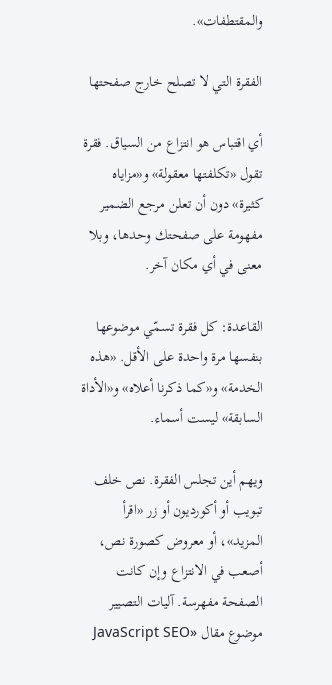والمقتطفات».

الفقرة التي لا تصلح خارج صفحتها

أي اقتباس هو انتزاع من السياق. فقرة تقول «تكلفتها معقولة» و«مزاياه كثيرة» دون أن تعلن مرجع الضمير مفهومة على صفحتك وحدها، وبلا معنى في أي مكان آخر.

القاعدة: كل فقرة تسمّي موضوعها بنفسها مرة واحدة على الأقل. «هذه الخدمة» و«كما ذكرنا أعلاه» و«الأداة السابقة» ليست أسماء.

ويهم أين تجلس الفقرة. نص خلف تبويب أو أكورديون أو زر «اقرأ المزيد»، أو معروض كصورة نص، أصعب في الانتزاع وإن كانت الصفحة مفهرسة. آليات التصيير موضوع مقال «JavaScript SEO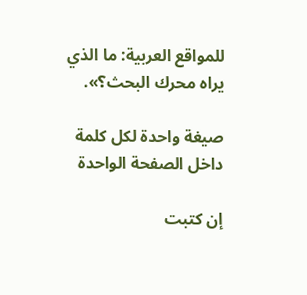للمواقع العربية: ما الذي يراه محرك البحث؟».

صيغة واحدة لكل كلمة داخل الصفحة الواحدة

إن كتبت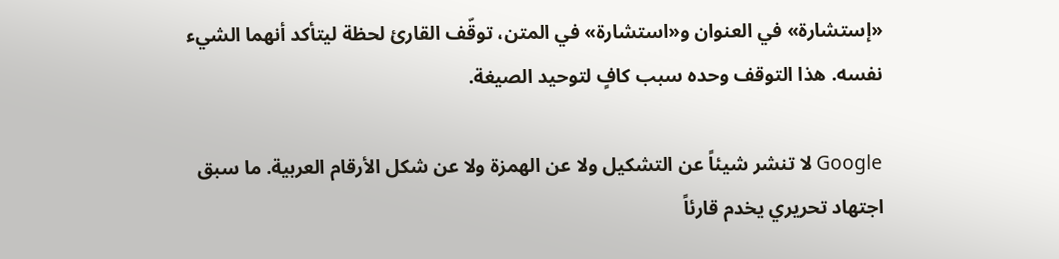«إستشارة» في العنوان و«استشارة» في المتن، توقّف القارئ لحظة ليتأكد أنهما الشيء نفسه. هذا التوقف وحده سبب كافٍ لتوحيد الصيغة.

Google لا تنشر شيئاً عن التشكيل ولا عن الهمزة ولا عن شكل الأرقام العربية. ما سبق اجتهاد تحريري يخدم قارئاً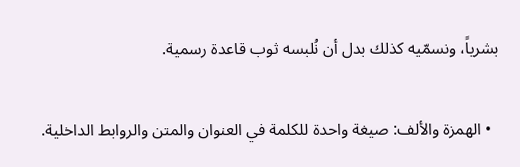بشرياً، ونسمّيه كذلك بدل أن نُلبسه ثوب قاعدة رسمية.

  • الهمزة والألف: صيغة واحدة للكلمة في العنوان والمتن والروابط الداخلية.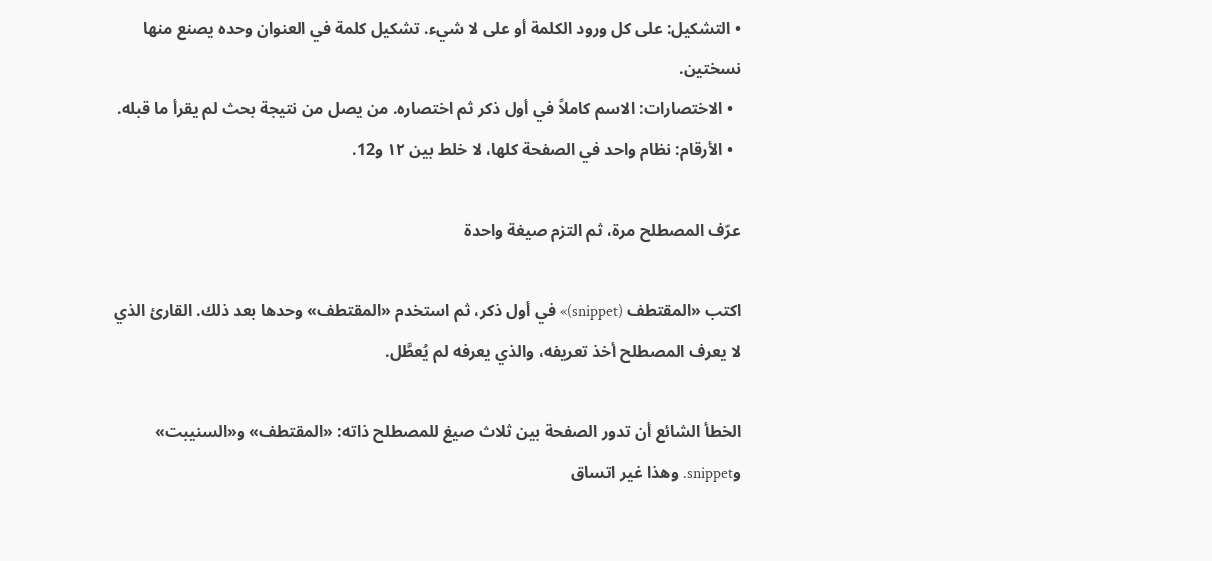• التشكيل: على كل ورود الكلمة أو على لا شيء. تشكيل كلمة في العنوان وحده يصنع منها نسختين.
  • الاختصارات: الاسم كاملاً في أول ذكر ثم اختصاره. من يصل من نتيجة بحث لم يقرأ ما قبله.
  • الأرقام: نظام واحد في الصفحة كلها، لا خلط بين ١٢ و12.

عرّف المصطلح مرة، ثم التزم صيغة واحدة

اكتب «المقتطف (snippet)» في أول ذكر، ثم استخدم «المقتطف» وحدها بعد ذلك. القارئ الذي لا يعرف المصطلح أخذ تعريفه، والذي يعرفه لم يُعطَّل.

الخطأ الشائع أن تدور الصفحة بين ثلاث صيغ للمصطلح ذاته: «المقتطف» و«السنيبت» وsnippet. وهذا غير اتساق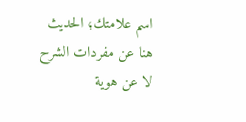اسم علامتك؛ الحديث هنا عن مفردات الشرح لا عن هوية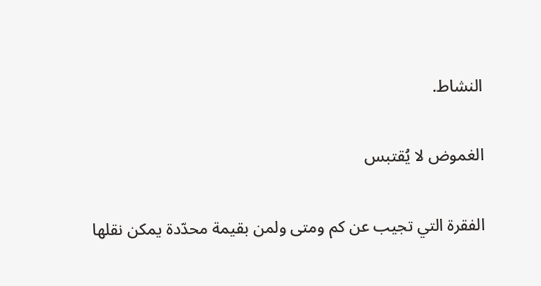النشاط.

الغموض لا يُقتبس

الفقرة التي تجيب عن كم ومتى ولمن بقيمة محدّدة يمكن نقلها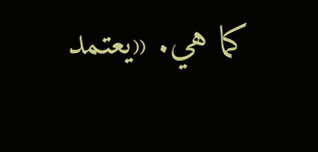كما هي. «يعتمد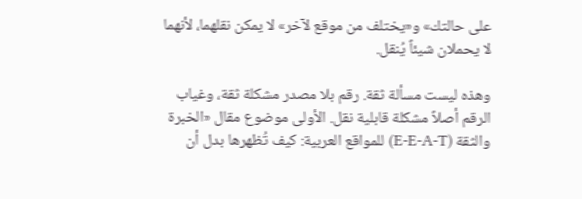على حالتك» و«يختلف من موقع لآخر» لا يمكن نقلهما، لأنهما لا يحملان شيئاً يُنقل.

وهذه ليست مسألة ثقة. رقم بلا مصدر مشكلة ثقة، وغياب الرقم أصلاً مشكلة قابلية نقل. الأولى موضوع مقال «الخبرة والثقة (E-E-A-T) للمواقع العربية: كيف تُظهرها بدل أن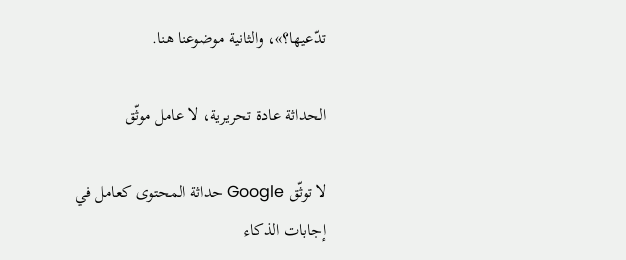تدّعيها؟»، والثانية موضوعنا هنا.

الحداثة عادة تحريرية، لا عامل موثّق

لا توثّق Google حداثة المحتوى كعامل في إجابات الذكاء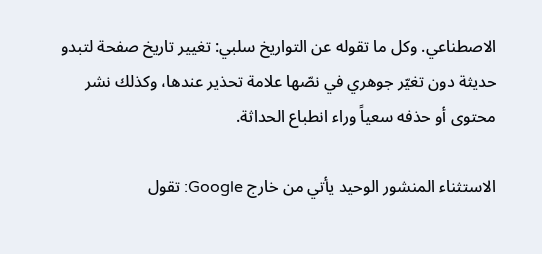الاصطناعي. وكل ما تقوله عن التواريخ سلبي: تغيير تاريخ صفحة لتبدو حديثة دون تغيّر جوهري في نصّها علامة تحذير عندها، وكذلك نشر محتوى أو حذفه سعياً وراء انطباع الحداثة.

الاستثناء المنشور الوحيد يأتي من خارج Google: تقول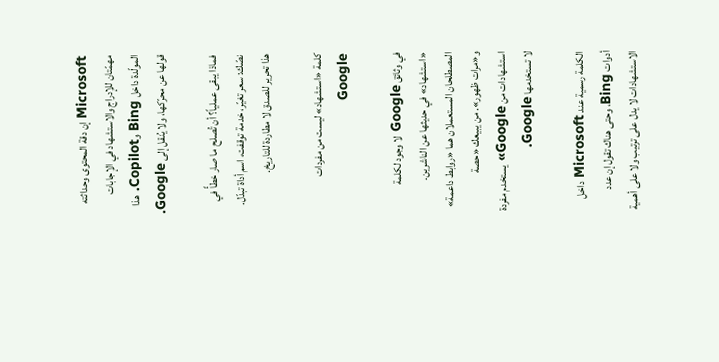Microsoft إن دقة المحتوى وحداثته مهمّتان للإدراج والاستشهاد في الإجابات المولّدة داخل Bing وCopilot. هذا قولها عن محرّكها، ولا يُنقل إلى Google.

فماذا يبقى عملياً؟ أن تُصلح ما صار خطأً في نصّك: سعر تغيّر، خدمة توقفت، اسم أداة تبدّل. هذا تحرير للصدق لا مطاردة للتاريخ.

كلمة «استشهاد» ليست من مفردات Google

في وثائق Google لا وجود لكلمة «استشهاد» في حديثها عن الناشرين. المصطلحان المستعملان هما «روابط داعمة» و«مرات ظهور». من يبيعك «حصة استشهادات من Google» يستخدم مفردة لا تستخدمها Google.

الكلمة رسمية عند Microsoft داخل أدوات Bing، وحتى هناك تقول إن عدد الاستشهادات لا يدل على ترتيب ولا على أهمية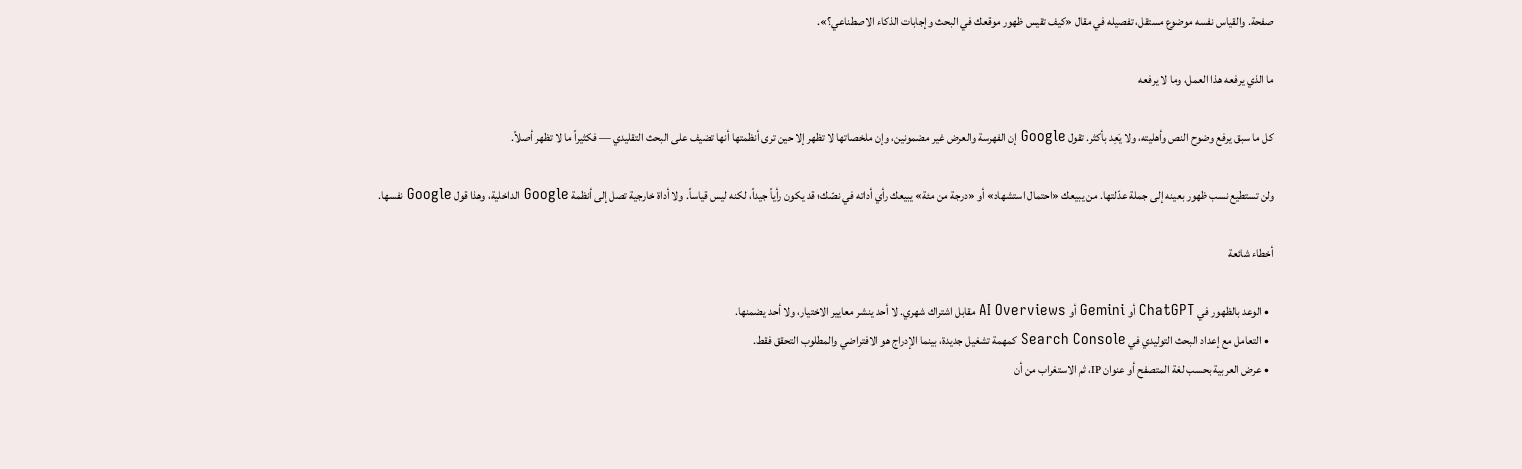صفحة. والقياس نفسه موضوع مستقل، تفصيله في مقال «كيف تقيس ظهور موقعك في البحث وإجابات الذكاء الاصطناعي؟».

ما الذي يرفعه هذا العمل، وما لا يرفعه

كل ما سبق يرفع وضوح النص وأهليته، ولا يَعِد بأكثر. تقول Google إن الفهرسة والعرض غير مضمونين، وإن ملخصاتها لا تظهر إلا حين ترى أنظمتها أنها تضيف على البحث التقليدي — فكثيراً ما لا تظهر أصلاً.

ولن تستطيع نسب ظهور بعينه إلى جملة عدّلتها. من يبيعك «احتمال استشهاد» أو «درجة من مئة» يبيعك رأي أداته في نصّك؛ قد يكون رأياً جيداً، لكنه ليس قياساً. ولا أداة خارجية تصل إلى أنظمة Google الداخلية، وهذا قول Google نفسها.

أخطاء شائعة

  • الوعد بالظهور في ChatGPT أو Gemini أو AI Overviews مقابل اشتراك شهري. لا أحد ينشر معايير الاختيار، ولا أحد يضمنها.
  • التعامل مع إعداد البحث التوليدي في Search Console كمهمة تشغيل جديدة، بينما الإدراج هو الافتراضي والمطلوب التحقق فقط.
  • عرض العربية بحسب لغة المتصفح أو عنوان IP، ثم الاستغراب من أن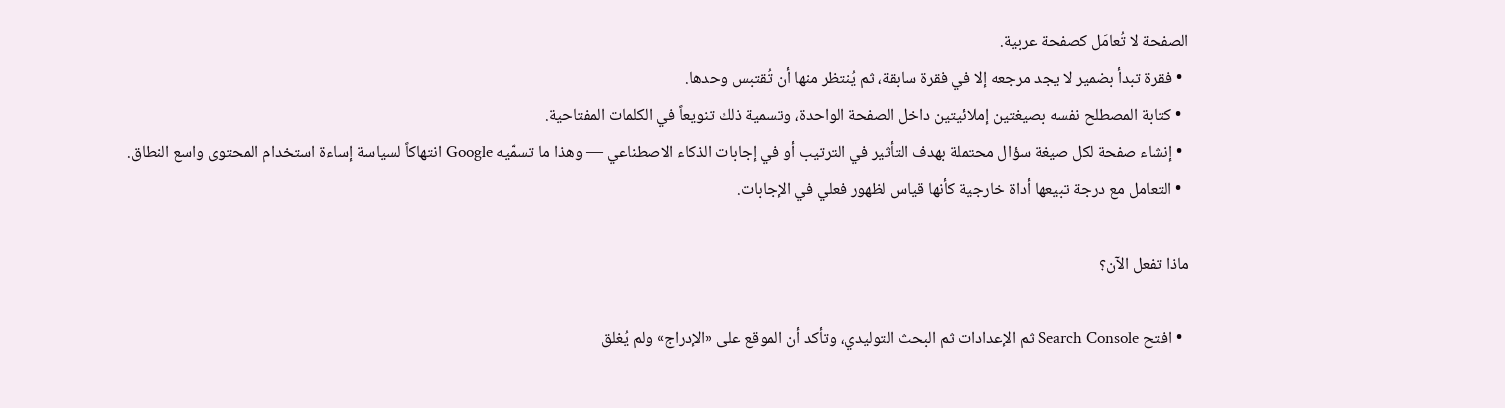الصفحة لا تُعامَل كصفحة عربية.
  • فقرة تبدأ بضمير لا يجد مرجعه إلا في فقرة سابقة، ثم يُنتظر منها أن تُقتبس وحدها.
  • كتابة المصطلح نفسه بصيغتين إملائيتين داخل الصفحة الواحدة، وتسمية ذلك تنويعاً في الكلمات المفتاحية.
  • إنشاء صفحة لكل صيغة سؤال محتملة بهدف التأثير في الترتيب أو في إجابات الذكاء الاصطناعي — وهذا ما تسمّيه Google انتهاكاً لسياسة إساءة استخدام المحتوى واسع النطاق.
  • التعامل مع درجة تبيعها أداة خارجية كأنها قياس لظهور فعلي في الإجابات.

ماذا تفعل الآن؟

  • افتح Search Console ثم الإعدادات ثم البحث التوليدي، وتأكد أن الموقع على «الإدراج» ولم يُغلق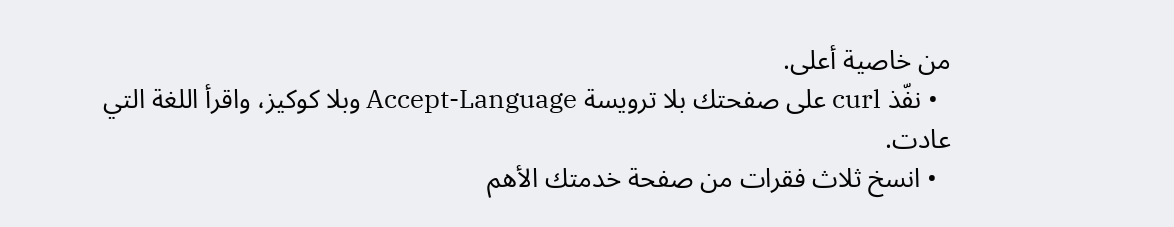من خاصية أعلى.
  • نفّذ curl على صفحتك بلا ترويسة Accept-Language وبلا كوكيز، واقرأ اللغة التي عادت.
  • انسخ ثلاث فقرات من صفحة خدمتك الأهم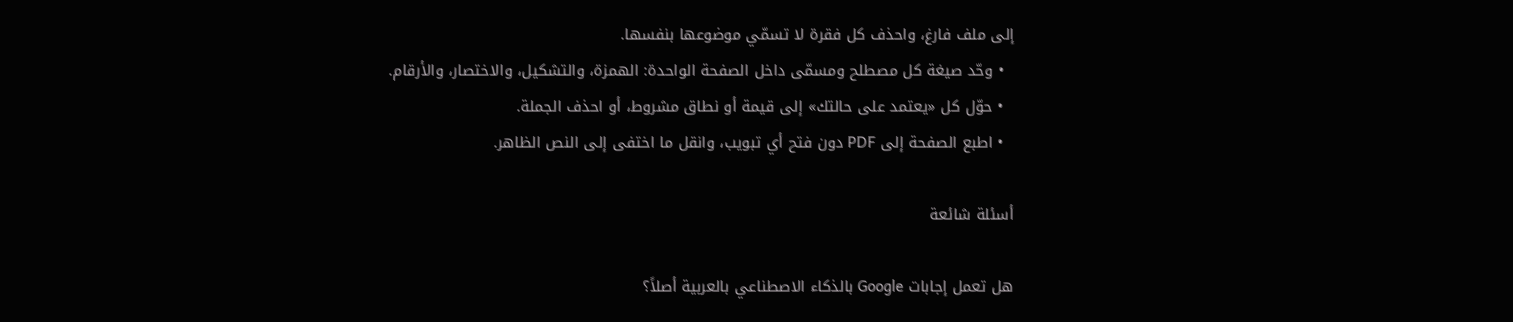إلى ملف فارغ، واحذف كل فقرة لا تسمّي موضوعها بنفسها.
  • وحّد صيغة كل مصطلح ومسمّى داخل الصفحة الواحدة: الهمزة، والتشكيل، والاختصار، والأرقام.
  • حوّل كل «يعتمد على حالتك» إلى قيمة أو نطاق مشروط، أو احذف الجملة.
  • اطبع الصفحة إلى PDF دون فتح أي تبويب، وانقل ما اختفى إلى النص الظاهر.

أسئلة شائعة

هل تعمل إجابات Google بالذكاء الاصطناعي بالعربية أصلاً؟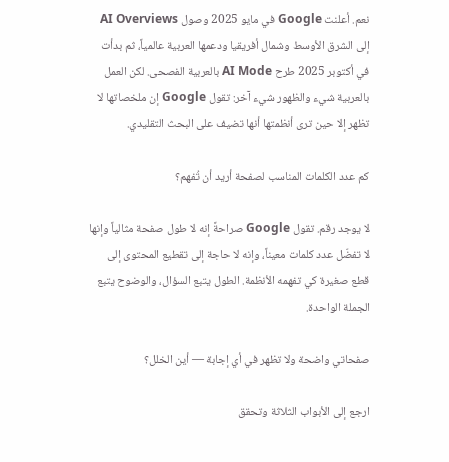نعم. أعلنت Google في مايو 2025 وصول AI Overviews إلى الشرق الأوسط وشمال أفريقيا ودعمها العربية عالمياً، ثم بدأت في أكتوبر 2025 طرح AI Mode بالعربية الفصحى. لكن العمل بالعربية شيء والظهور شيء آخر: تقول Google إن ملخصاتها لا تظهر إلا حين ترى أنظمتها أنها تضيف على البحث التقليدي.

كم عدد الكلمات المناسب لصفحة أريد أن تُفهم؟

لا يوجد رقم. تقول Google صراحةً إنه لا طول صفحة مثالياً وإنها لا تفضّل عدد كلمات معيناً، وإنه لا حاجة إلى تقطيع المحتوى إلى قطع صغيرة كي تفهمه الأنظمة. الطول يتبع السؤال، والوضوح يتبع الجملة الواحدة.

صفحاتي واضحة ولا تظهر في أي إجابة — أين الخلل؟

ارجع إلى الأبواب الثلاثة وتحقق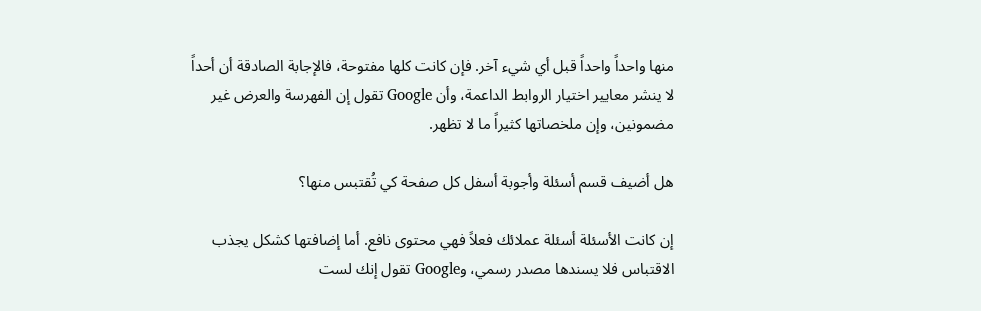منها واحداً واحداً قبل أي شيء آخر. فإن كانت كلها مفتوحة، فالإجابة الصادقة أن أحداً لا ينشر معايير اختيار الروابط الداعمة، وأن Google تقول إن الفهرسة والعرض غير مضمونين، وإن ملخصاتها كثيراً ما لا تظهر.

هل أضيف قسم أسئلة وأجوبة أسفل كل صفحة كي تُقتبس منها؟

إن كانت الأسئلة أسئلة عملائك فعلاً فهي محتوى نافع. أما إضافتها كشكل يجذب الاقتباس فلا يسندها مصدر رسمي، وGoogle تقول إنك لست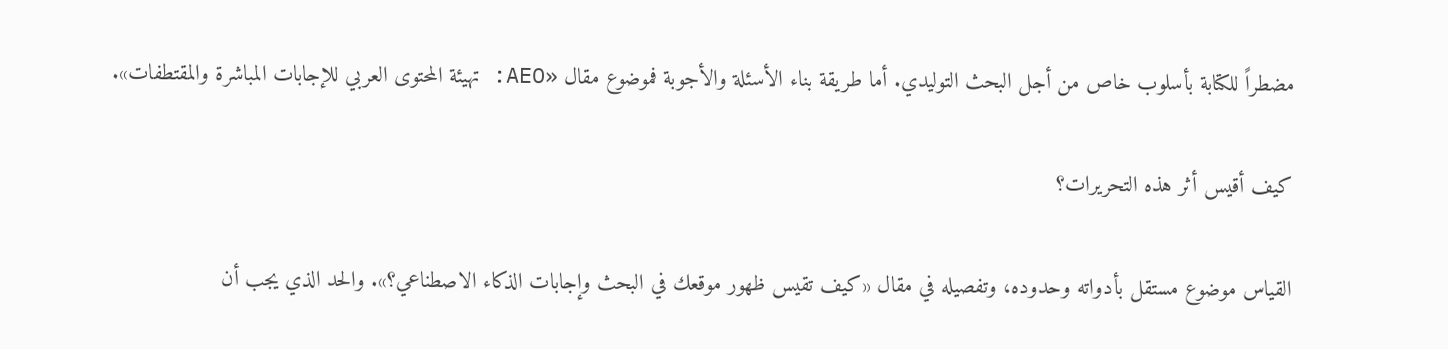مضطراً للكتابة بأسلوب خاص من أجل البحث التوليدي. أما طريقة بناء الأسئلة والأجوبة فموضوع مقال «AEO: تهيئة المحتوى العربي للإجابات المباشرة والمقتطفات».

كيف أقيس أثر هذه التحريرات؟

القياس موضوع مستقل بأدواته وحدوده، وتفصيله في مقال «كيف تقيس ظهور موقعك في البحث وإجابات الذكاء الاصطناعي؟». والحد الذي يجب أن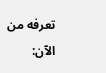تعرفه من الآن: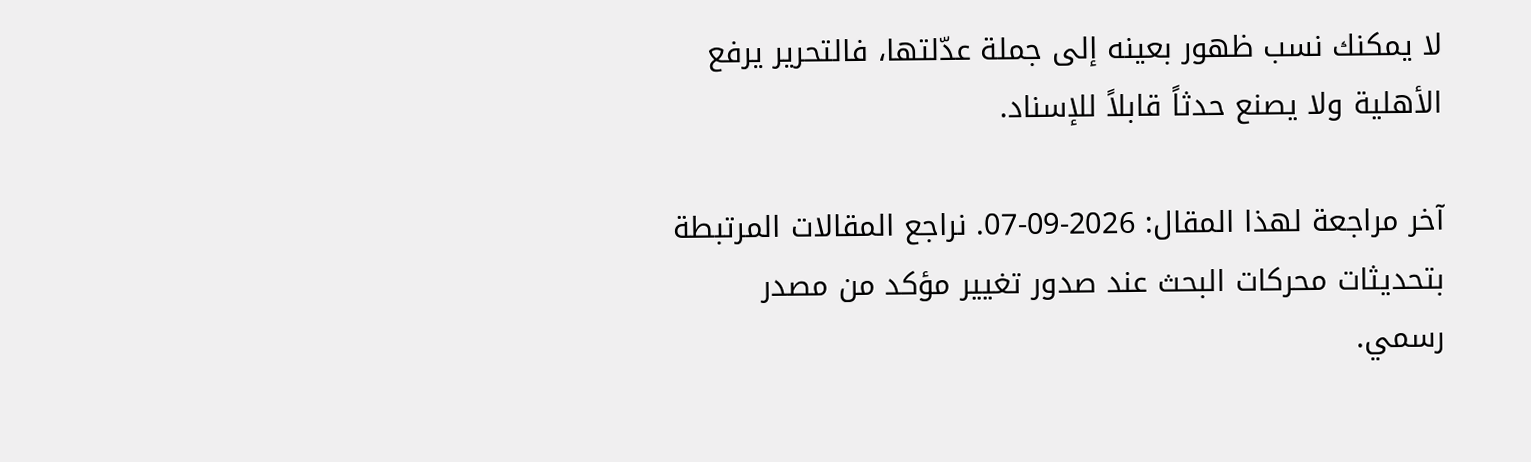لا يمكنك نسب ظهور بعينه إلى جملة عدّلتها، فالتحرير يرفع الأهلية ولا يصنع حدثاً قابلاً للإسناد.

آخر مراجعة لهذا المقال: 2026-09-07. نراجع المقالات المرتبطة بتحديثات محركات البحث عند صدور تغيير مؤكد من مصدر رسمي.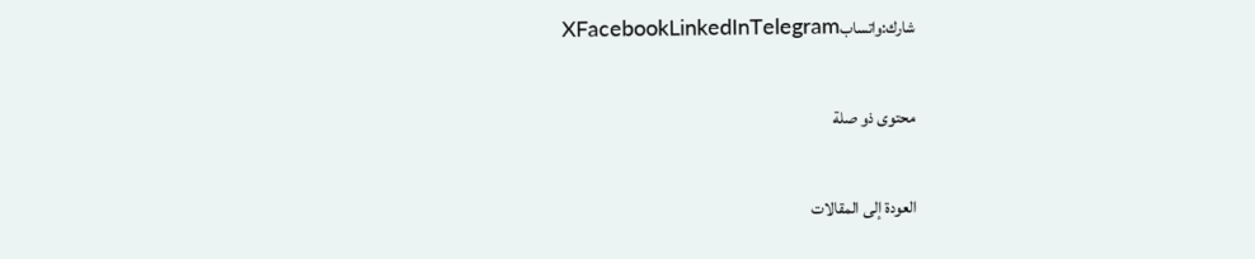شارك:واتسابXFacebookLinkedInTelegram

محتوى ذو صلة

العودة إلى المقالات